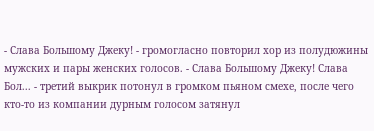- Слава Большому Джеку! - громогласно повторил хор из полудюжины мужских и пары женских голосов. - Слава Большому Джеку! Слава Бол... - третий выкрик потонул в громком пьяном смехе, после чего кто-то из компании дурным голосом затянул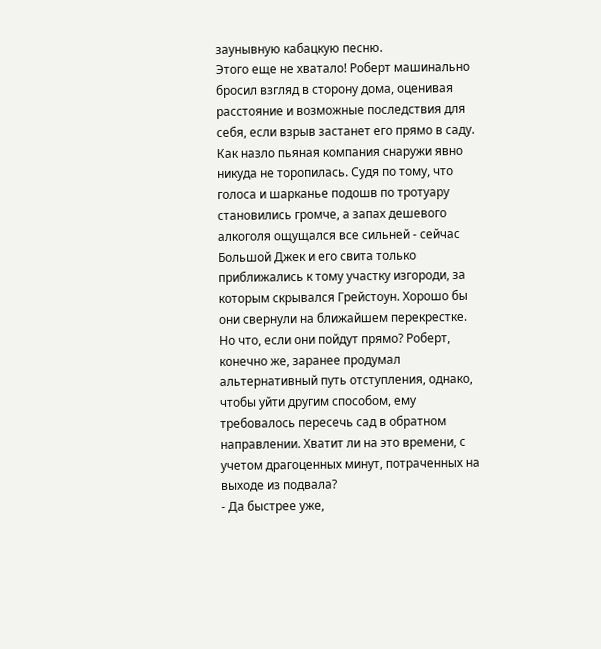заунывную кабацкую песню.
Этого еще не хватало! Роберт машинально бросил взгляд в сторону дома, оценивая расстояние и возможные последствия для себя, если взрыв застанет его прямо в саду. Как назло пьяная компания снаружи явно никуда не торопилась. Судя по тому, что голоса и шарканье подошв по тротуару становились громче, а запах дешевого алкоголя ощущался все сильней - сейчас Большой Джек и его свита только приближались к тому участку изгороди, за которым скрывался Грейстоун. Хорошо бы они свернули на ближайшем перекрестке. Но что, если они пойдут прямо? Роберт, конечно же, заранее продумал альтернативный путь отступления, однако, чтобы уйти другим способом, ему требовалось пересечь сад в обратном направлении. Хватит ли на это времени, с учетом драгоценных минут, потраченных на выходе из подвала?
- Да быстрее уже,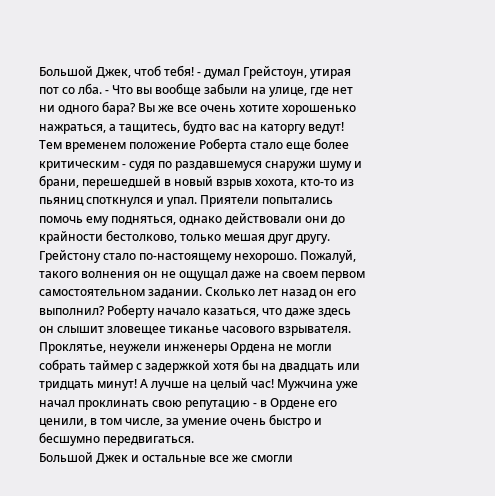Большой Джек, чтоб тебя! - думал Грейстоун, утирая пот со лба. - Что вы вообще забыли на улице, где нет ни одного бара? Вы же все очень хотите хорошенько нажраться, а тащитесь, будто вас на каторгу ведут!
Тем временем положение Роберта стало еще более критическим - судя по раздавшемуся снаружи шуму и брани, перешедшей в новый взрыв хохота, кто-то из пьяниц споткнулся и упал. Приятели попытались помочь ему подняться, однако действовали они до крайности бестолково, только мешая друг другу.
Грейстону стало по-настоящему нехорошо. Пожалуй, такого волнения он не ощущал даже на своем первом самостоятельном задании. Сколько лет назад он его выполнил? Роберту начало казаться, что даже здесь он слышит зловещее тиканье часового взрывателя. Проклятье, неужели инженеры Ордена не могли собрать таймер с задержкой хотя бы на двадцать или тридцать минут! А лучше на целый час! Мужчина уже начал проклинать свою репутацию - в Ордене его ценили, в том числе, за умение очень быстро и бесшумно передвигаться.
Большой Джек и остальные все же смогли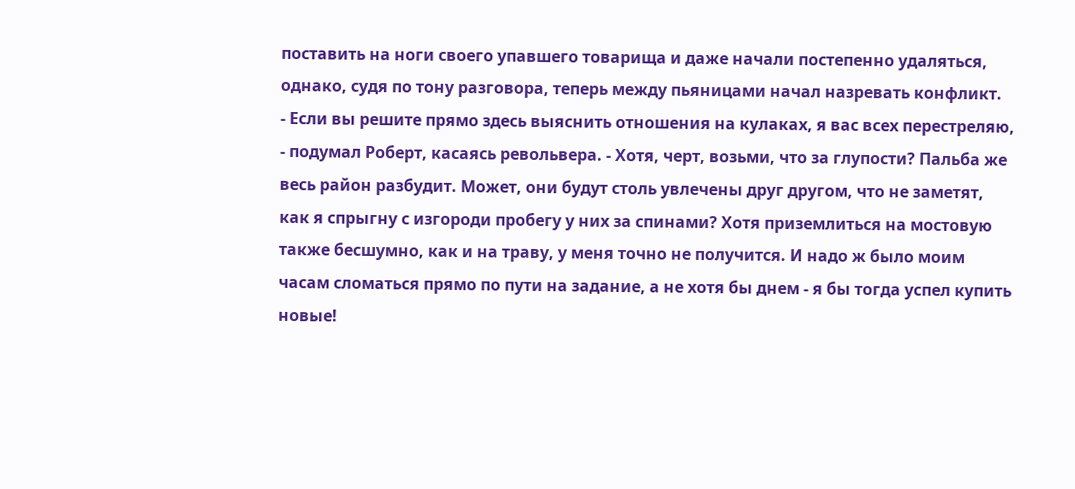поставить на ноги своего упавшего товарища и даже начали постепенно удаляться, однако, судя по тону разговора, теперь между пьяницами начал назревать конфликт.
- Если вы решите прямо здесь выяснить отношения на кулаках, я вас всех перестреляю, - подумал Роберт, касаясь револьвера. - Хотя, черт, возьми, что за глупости? Пальба же весь район разбудит. Может, они будут столь увлечены друг другом, что не заметят, как я спрыгну с изгороди пробегу у них за спинами? Хотя приземлиться на мостовую также бесшумно, как и на траву, у меня точно не получится. И надо ж было моим часам сломаться прямо по пути на задание, а не хотя бы днем - я бы тогда успел купить новые!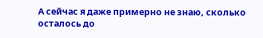А сейчас я даже примерно не знаю, сколько осталось до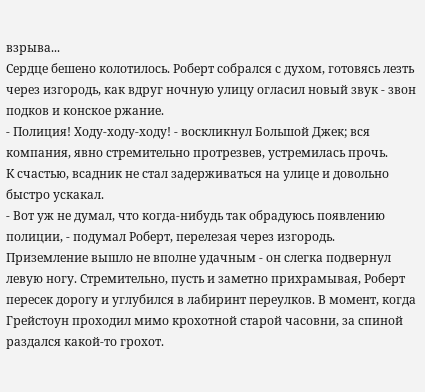взрыва...
Сердце бешено колотилось. Роберт собрался с духом, готовясь лезть через изгородь, как вдруг ночную улицу огласил новый звук - звон подков и конское ржание.
- Полиция! Ходу-ходу-ходу! - воскликнул Большой Джек; вся компания, явно стремительно протрезвев, устремилась прочь.
К счастью, всадник не стал задерживаться на улице и довольно быстро ускакал.
- Вот уж не думал, что когда-нибудь так обрадуюсь появлению полиции, - подумал Роберт, перелезая через изгородь.
Приземление вышло не вполне удачным - он слегка подвернул левую ногу. Стремительно, пусть и заметно прихрамывая, Роберт пересек дорогу и углубился в лабиринт переулков. В момент, когда Грейстоун проходил мимо крохотной старой часовни, за спиной раздался какой-то грохот.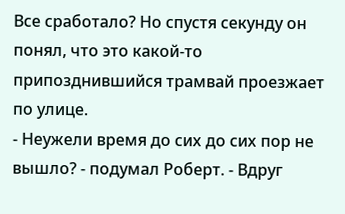Все сработало? Но спустя секунду он понял, что это какой-то припозднившийся трамвай проезжает по улице.
- Неужели время до сих до сих пор не вышло? - подумал Роберт. - Вдруг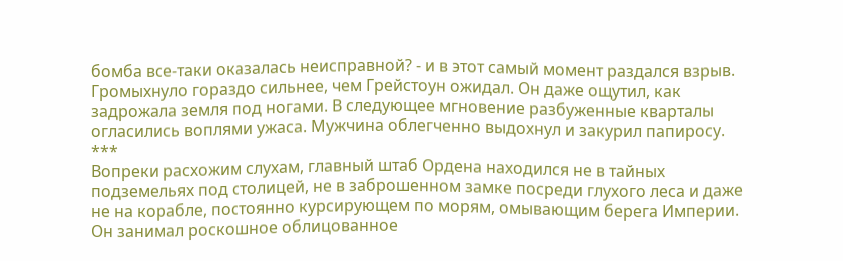бомба все-таки оказалась неисправной? - и в этот самый момент раздался взрыв.
Громыхнуло гораздо сильнее, чем Грейстоун ожидал. Он даже ощутил, как задрожала земля под ногами. В следующее мгновение разбуженные кварталы огласились воплями ужаса. Мужчина облегченно выдохнул и закурил папиросу.
***
Вопреки расхожим слухам, главный штаб Ордена находился не в тайных подземельях под столицей, не в заброшенном замке посреди глухого леса и даже не на корабле, постоянно курсирующем по морям, омывающим берега Империи. Он занимал роскошное облицованное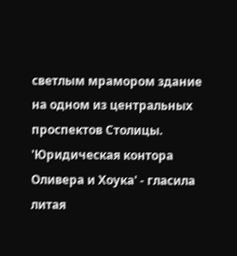светлым мрамором здание на одном из центральных проспектов Столицы. 'Юридическая контора Оливера и Хоука' - гласила литая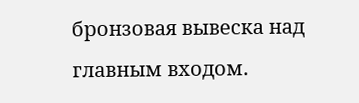бронзовая вывеска над главным входом.